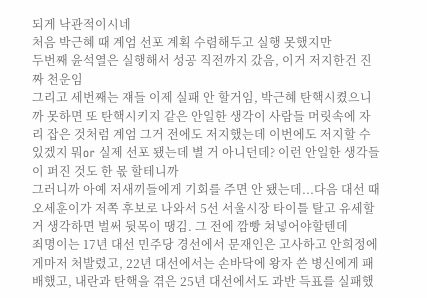되게 낙관적이시네
처음 박근혜 때 계엄 선포 계획 수렴해두고 실행 못했지만
두번째 윤석열은 실행해서 성공 직전까지 갔음, 이거 저지한건 진짜 천운임
그리고 세번째는 쟤들 이제 실패 안 할거임, 박근혜 탄핵시켰으니까 못하면 또 탄핵시키지 같은 안일한 생각이 사람들 머릿속에 자리 잡은 것처럼 계엄 그거 전에도 저지했는데 이번에도 저지할 수 있겠지 뭐or 실제 선포 됐는데 별 거 아니던데? 이런 안일한 생각들이 퍼진 것도 한 몫 할테니까
그러니까 아예 저새끼들에게 기회를 주면 안 됐는데...다음 대선 때 오세훈이가 저쪽 후보로 나와서 5선 서울시장 타이틀 탈고 유세할 거 생각하면 벌써 뒷목이 땡김. 그 전에 깜빵 쳐넣어야할텐데
죄명이는 17년 대선 민주당 경선에서 문재인은 고사하고 안희정에게마저 처발렸고, 22년 대선에서는 손바닥에 왕자 쓴 병신에게 패배했고, 내란과 탄핵을 겪은 25년 대선에서도 과반 득표를 실패했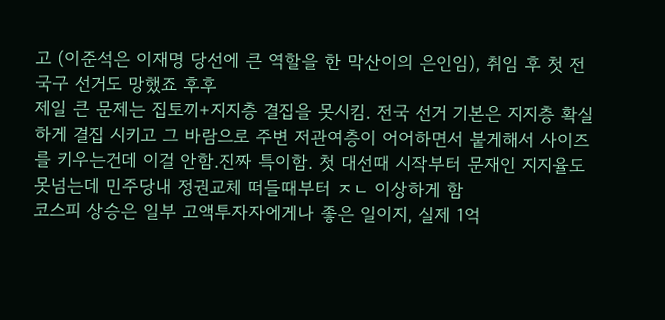고 (이준석은 이재명 당선에 큰 역할을 한 막산이의 은인임), 취임 후 첫 전국구 선거도 망했죠 후후
제일 큰 문제는 집토끼+지지층 결집을 못시킴. 전국 선거 기본은 지지층 확실하게 결집 시키고 그 바람으로 주변 저관여층이 어어하면서 붙게해서 사이즈를 키우는건데 이걸 안함.진짜 특이함. 첫 대선때 시작부터 문재인 지지율도 못넘는데 민주당내 정권교체 떠들때부터 ㅈㄴ 이상하게 함
코스피 상승은 일부 고액투자자에게나 좋은 일이지, 실제 1억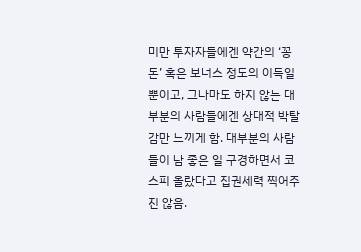미만 투자자들에겐 약간의 ‘꽁돈’ 혹은 보너스 정도의 이득일 뿐이고, 그나마도 하지 않는 대부분의 사람들에겐 상대적 박탈감만 느끼게 함. 대부분의 사람들이 남 좋은 일 구경하면서 코스피 올랐다고 집권세력 찍어주진 않음.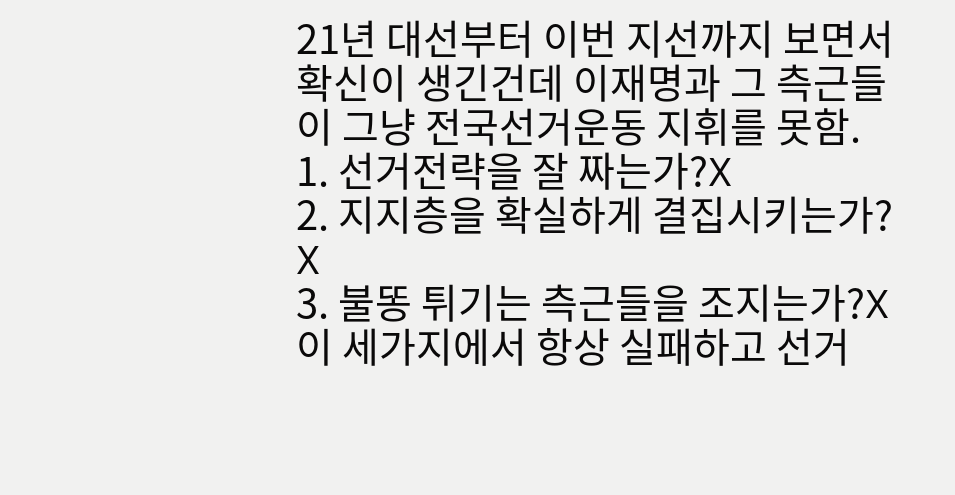21년 대선부터 이번 지선까지 보면서 확신이 생긴건데 이재명과 그 측근들이 그냥 전국선거운동 지휘를 못함.
1. 선거전략을 잘 짜는가?X
2. 지지층을 확실하게 결집시키는가? X
3. 불똥 튀기는 측근들을 조지는가?X
이 세가지에서 항상 실패하고 선거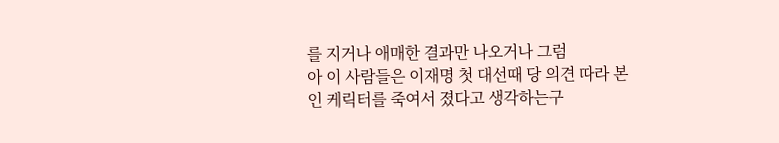를 지거나 애매한 결과만 나오거나 그럼
아 이 사람들은 이재명 첫 대선때 당 의견 따라 본인 케릭터를 죽여서 졌다고 생각하는구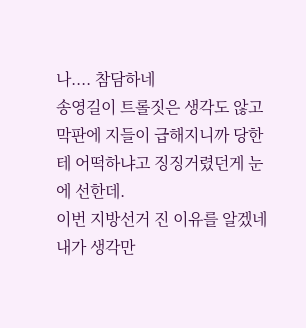나.... 참담하네
송영길이 트롤짓은 생각도 않고 막판에 지들이 급해지니까 당한테 어떡하냐고 징징거렸던게 눈에 선한데.
이번 지방선거 진 이유를 알겠네
내가 생각만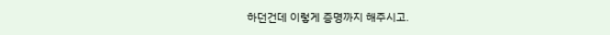하던건데 이렇게 증명까지 해주시고.